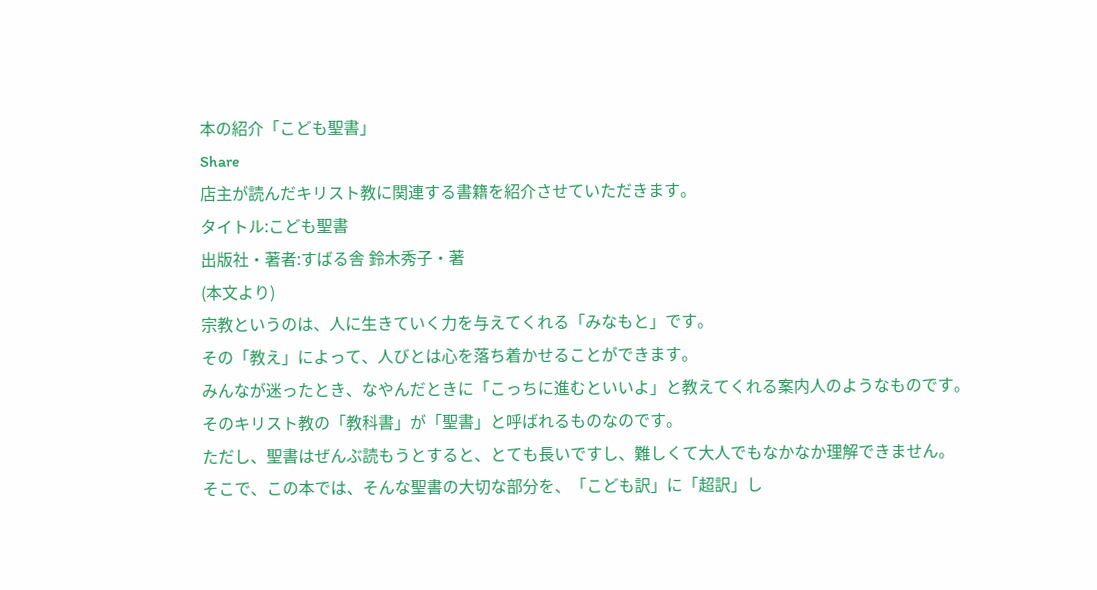本の紹介「こども聖書」
Share
店主が読んだキリスト教に関連する書籍を紹介させていただきます。
タイトル:こども聖書
出版社・著者:すばる舎 鈴木秀子・著
(本文より)
宗教というのは、人に生きていく力を与えてくれる「みなもと」です。
その「教え」によって、人びとは心を落ち着かせることができます。
みんなが迷ったとき、なやんだときに「こっちに進むといいよ」と教えてくれる案内人のようなものです。
そのキリスト教の「教科書」が「聖書」と呼ばれるものなのです。
ただし、聖書はぜんぶ読もうとすると、とても長いですし、難しくて大人でもなかなか理解できません。
そこで、この本では、そんな聖書の大切な部分を、「こども訳」に「超訳」し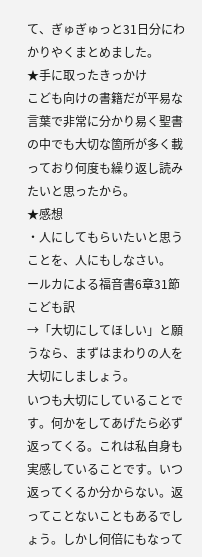て、ぎゅぎゅっと31日分にわかりやくまとめました。
★手に取ったきっかけ
こども向けの書籍だが平易な言葉で非常に分かり易く聖書の中でも大切な箇所が多く載っており何度も繰り返し読みたいと思ったから。
★感想
・人にしてもらいたいと思うことを、人にもしなさい。
ールカによる福音書6章31節
こども訳
→「大切にしてほしい」と願うなら、まずはまわりの人を大切にしましょう。
いつも大切にしていることです。何かをしてあげたら必ず返ってくる。これは私自身も実感していることです。いつ返ってくるか分からない。返ってことないこともあるでしょう。しかし何倍にもなって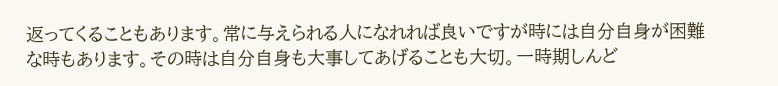返ってくることもあります。常に与えられる人になれれば良いですが時には自分自身が困難な時もあります。その時は自分自身も大事してあげることも大切。一時期しんど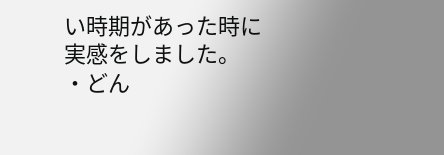い時期があった時に実感をしました。
・どん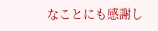なことにも感謝し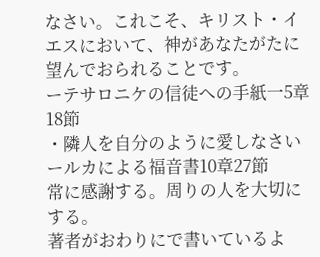なさい。これこそ、キリスト・イエスにおいて、神があなたがたに望んでおられることです。
ーテサロニケの信徒への手紙一5章18節
・隣人を自分のように愛しなさい
ールカによる福音書10章27節
常に感謝する。周りの人を大切にする。
著者がおわりにで書いているよ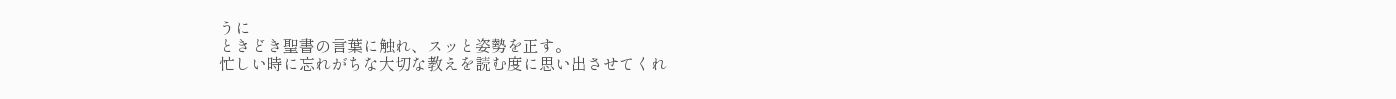うに
ときどき聖書の言葉に触れ、スッと姿勢を正す。
忙しい時に忘れがちな大切な教えを読む度に思い出させてくれ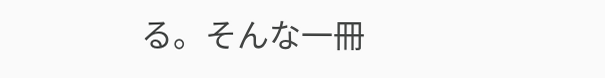る。そんな一冊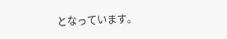となっています。